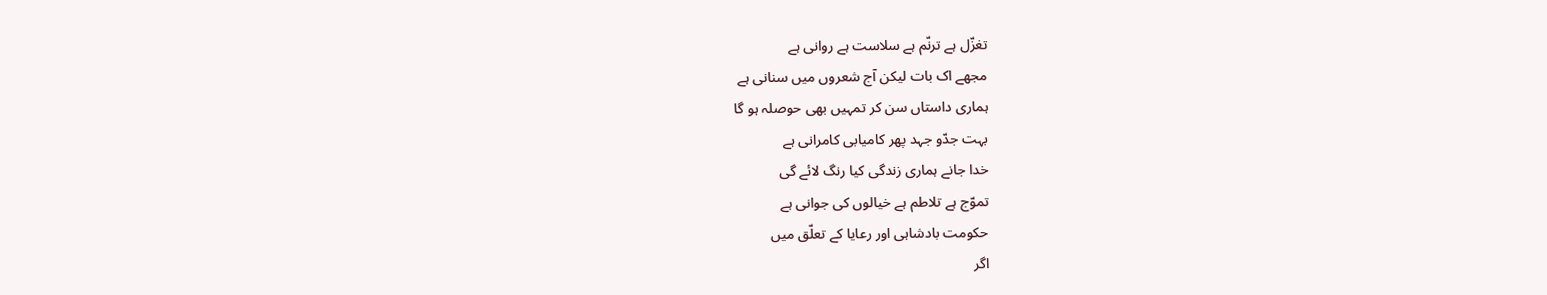تغزّل ہے ترنّم ہے سلاست ہے روانی ہے
مجھے اک بات لیکن آج شعروں میں سنانی ہے
ہماری داستاں سن کر تمہیں بھی حوصلہ ہو گا
بہت جدّو جہد پھر کامیابی کامرانی ہے
خدا جانے ہماری زندگی کیا رنگ لائے گی
تموّج ہے تلاطم ہے خیالوں کی جوانی ہے
حکومت بادشاہی اور رعایا کے تعلّق میں
اگر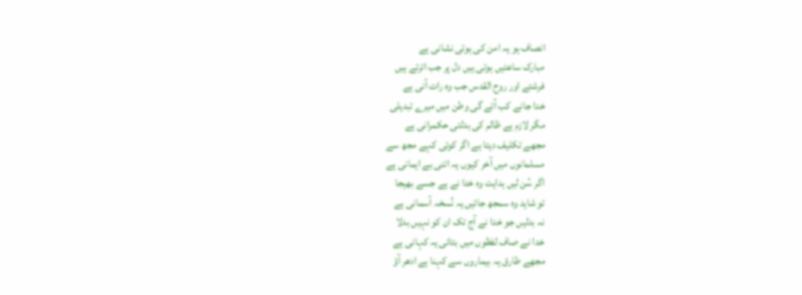انصاف ہو یہ امن کی ہوتی نشانی ہے
مبارک ساعتیں ہوتی ہیں دل پر جب اترتے ہیں
فرشتے اور روح القدس جب وہ رات آنی ہے
خدا جانے کب آئے گی وطن میں میرے تبدیلی
مگر لازم ہے ظالم کی بدلتی حکمرانی ہے
مجھے تکلیف دیتا ہے اگر کوئی کہے مجھ سے
مسلمانوں میں آخر کیوں یہ اتنی بے ایمانی ہے
اگر سُن لیں ہدایت وہ خدا نے ہے جسے بھیجا
تو شاید وہ سمجھ جائیں یہ نُسخہ آسمانی ہے
نہ بدلیں جو خدا نے آج تک ان کو نہیں بدلا
خدا نے صاف لفظوں میں بتائی یہ کہانی ہے
مجھے طارق یہ بیماروں سے کہنا ہے ادھر آؤ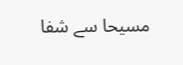مسیحا سے شفا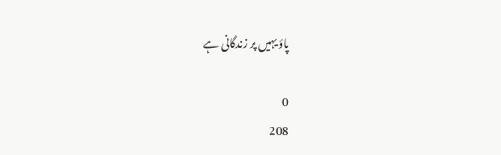پاؤ یہیں پر زندگانی ہے

0
208